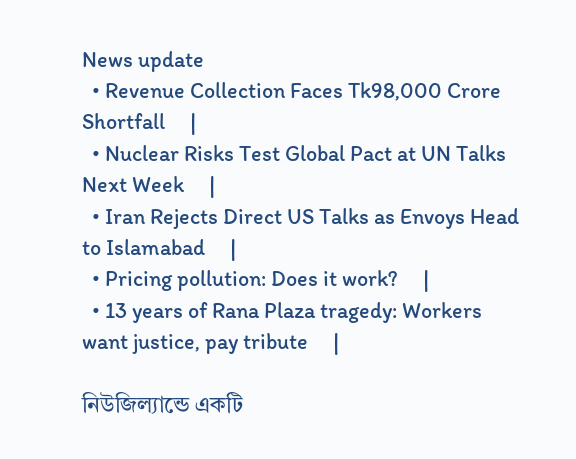News update
  • Revenue Collection Faces Tk98,000 Crore Shortfall     |
  • Nuclear Risks Test Global Pact at UN Talks Next Week     |
  • Iran Rejects Direct US Talks as Envoys Head to Islamabad     |
  • Pricing pollution: Does it work?     |
  • 13 years of Rana Plaza tragedy: Workers want justice, pay tribute     |

নিউজিল্যান্ডে একটি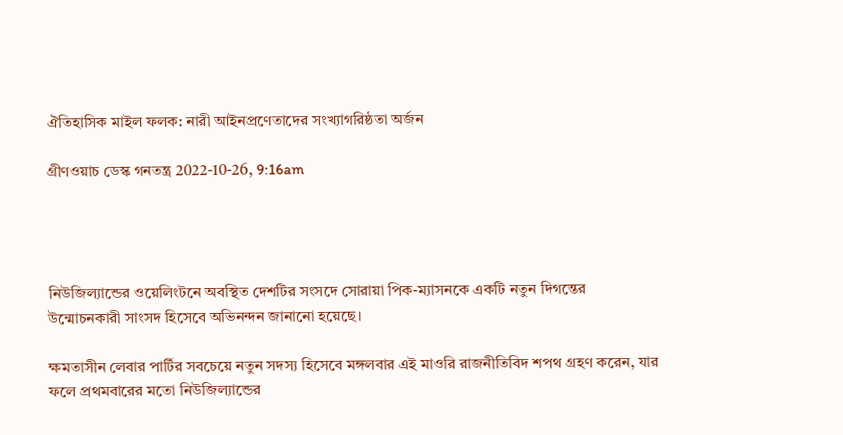ঐতিহাসিক মাইল ফলক: নারী আইনপ্রণেতাদের সংখ্যাগরিষ্ঠতা অর্জন

গ্রীণওয়াচ ডেস্ক গনতন্ত্র 2022-10-26, 9:16am




নিউজিল্যান্ডের ওয়েলিংটনে অবস্থিত দেশটির সংসদে সোরায়া পিক-ম্যাসনকে একটি নতুন দিগন্তের উন্মোচনকারী সাংসদ হিসেবে অভিনন্দন জানানো হয়েছে।

ক্ষমতাসীন লেবার পার্টির সবচেয়ে নতুন সদস্য হিসেবে মঙ্গলবার এই মাওরি রাজনীতিবিদ শপথ গ্রহণ করেন, যার ফলে প্রথমবারের মতো নিউজিল্যান্ডের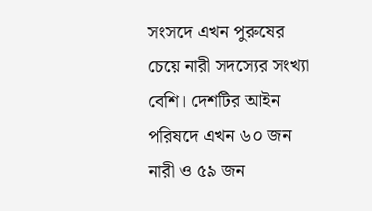সংসদে এখন পুরুষের চেয়ে নারী সদস্যের সংখ্যা বেশি। দেশটির আইন পরিষদে এখন ৬০ জন নারী ও ৫৯ জন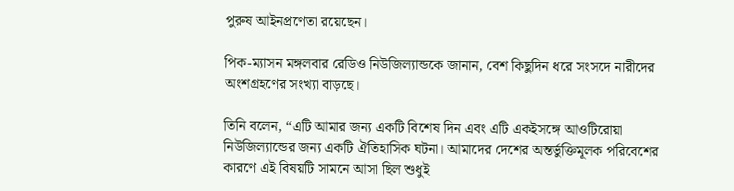পুরুষ আইনপ্রণেতা রয়েছেন।

পিক-ম্যাসন মঙ্গলবার রেডিও নিউজিল্যান্ডকে জানান, বেশ কিছুদিন ধরে সংসদে নারীদের অংশগ্রহণের সংখ্যা বাড়ছে।

তিনি বলেন, “এটি আমার জন্য একটি বিশেষ দিন এবং এটি একইসঙ্গে আওটিরোয়া নিউজিল্যান্ডের জন্য একটি ঐতিহাসিক ঘটনা। আমাদের দেশের অন্তর্ভুক্তিমূলক পরিবেশের কারণে এই বিষয়টি সামনে আসা ছিল শুধুই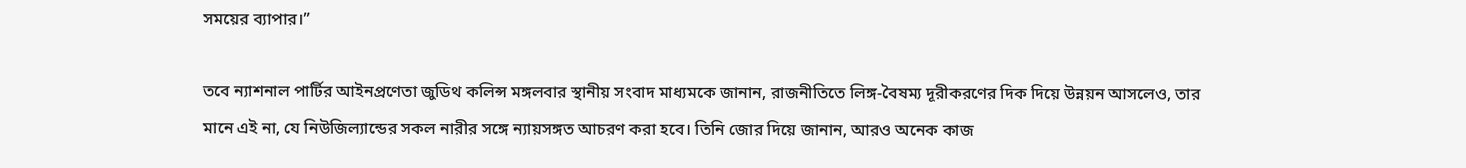সময়ের ব্যাপার।”

তবে ন্যাশনাল পার্টির আইনপ্রণেতা জুডিথ কলিন্স মঙ্গলবার স্থানীয় সংবাদ মাধ্যমকে জানান, রাজনীতিতে লিঙ্গ-বৈষম্য দূরীকরণের দিক দিয়ে উন্নয়ন আসলেও, তার মানে এই না, যে নিউজিল্যান্ডের সকল নারীর সঙ্গে ন্যায়সঙ্গত আচরণ করা হবে। তিনি জোর দিয়ে জানান, আরও অনেক কাজ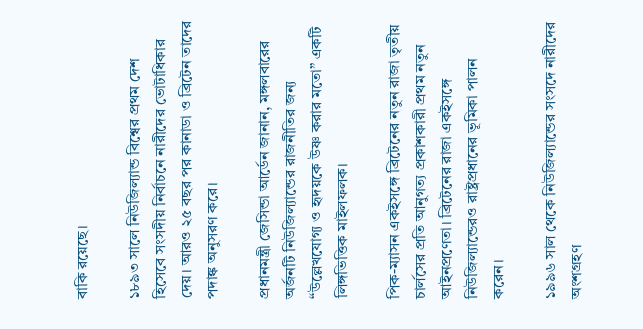বাকি রয়েছে।

১৮৯৩ সালে নিউজিল্যান্ড বিশ্বের প্রথম দেশ হিসেবে সংসদীয় নির্বাচনে নারীদের ভোটাধিকার দেয়। আরও ২৫ বছর পর কানাডা ও ব্রিটেন তাদের পদাঙ্ক অনুসরণ করে।

প্রধানমন্ত্রী জেসিন্ডা আর্ডেন জানান, মঙ্গলবারের অর্জনটি নিউজিল্যান্ডের রাজনীতির জন্য “উল্লেখযোগ্য ও হৃদয়কে উষ্ণ করার মতো” একটি লিঙ্গভিত্তিক মাইলফলক।

পিক-ম্যাসন একইসঙ্গে ব্রিটেনের নতুন রাজা তৃতীয় চার্লসের প্রতি আনুগত্য প্রকাশকারী প্রথম নতুন আইনপ্রণেতা। ব্রিটেনের রাজা একইসঙ্গে নিউজিল্যান্ডেরও রাষ্ট্রপ্রধানের ভূমিকা পালন করেন।

১৯৯৬ সাল থেকে নিউজিল্যান্ডের সংসদে নারীদের অংশগ্রহণ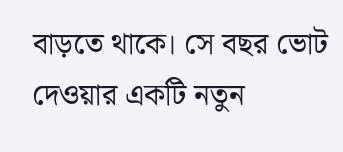বাড়তে থাকে। সে বছর ভোট দেওয়ার একটি নতুন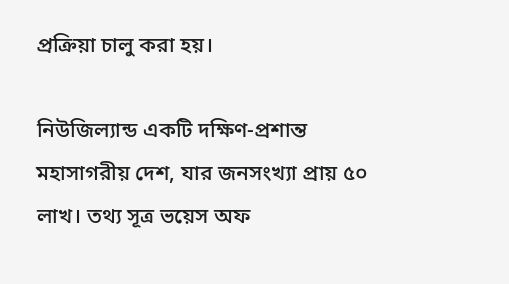প্রক্রিয়া চালু করা হয়।

নিউজিল্যান্ড একটি দক্ষিণ-প্রশান্ত মহাসাগরীয় দেশ, যার জনসংখ্যা প্রায় ৫০ লাখ। তথ্য সূত্র ভয়েস অফ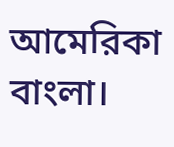আমেরিকা বাংলা।